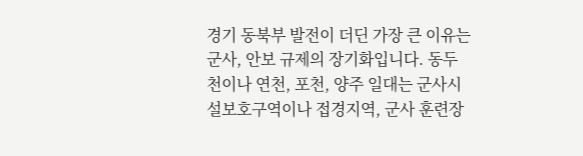경기 동북부 발전이 더딘 가장 큰 이유는 군사, 안보 규제의 장기화입니다. 동두천이나 연천, 포천, 양주 일대는 군사시설보호구역이나 접경지역, 군사 훈련장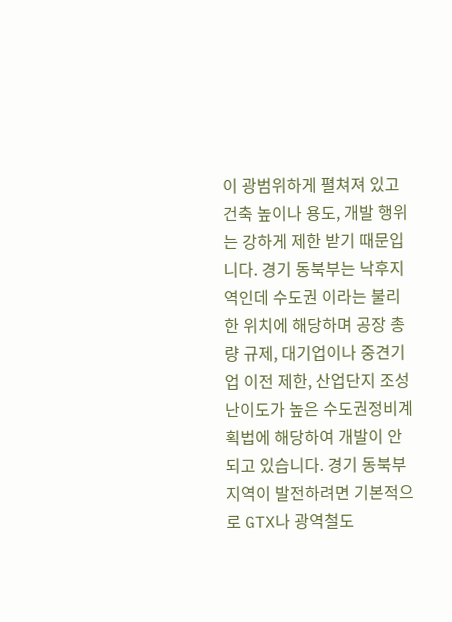이 광범위하게 펼쳐져 있고 건축 높이나 용도, 개발 행위는 강하게 제한 받기 때문입니다. 경기 동북부는 낙후지역인데 수도권 이라는 불리한 위치에 해당하며 공장 총량 규제, 대기업이나 중견기업 이전 제한, 산업단지 조성 난이도가 높은 수도권정비계획법에 해당하여 개발이 안되고 있습니다. 경기 동북부 지역이 발전하려면 기본적으로 GTX나 광역철도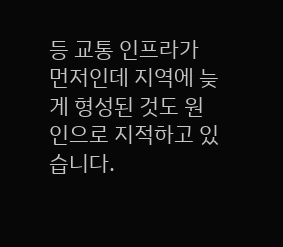등 교통 인프라가 먼저인데 지역에 늦게 형성된 것도 원인으로 지적하고 있습니다.